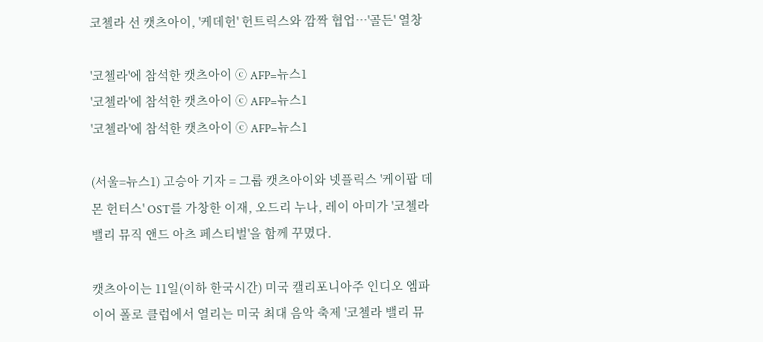코첼라 선 캣츠아이, '케데헌' 헌트릭스와 깜짝 협업…'골든' 열창

'코첼라'에 참석한 캣츠아이 ⓒ AFP=뉴스1
'코첼라'에 참석한 캣츠아이 ⓒ AFP=뉴스1
'코첼라'에 참석한 캣츠아이 ⓒ AFP=뉴스1

(서울=뉴스1) 고승아 기자 = 그룹 캣츠아이와 넷플릭스 '케이팝 데몬 헌터스' OST를 가창한 이재, 오드리 누나, 레이 아미가 '코첼라 밸리 뮤직 앤드 아츠 페스티벌'을 함께 꾸몄다.

캣츠아이는 11일(이하 한국시간) 미국 캘리포니아주 인디오 엠파이어 폴로 클럽에서 열리는 미국 최대 음악 축제 '코첼라 밸리 뮤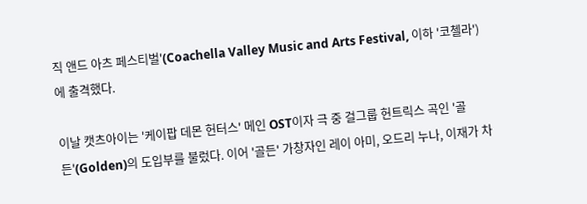직 앤드 아츠 페스티벌'(Coachella Valley Music and Arts Festival, 이하 '코첼라')에 출격했다.

이날 캣츠아이는 '케이팝 데몬 헌터스' 메인 OST이자 극 중 걸그룹 헌트릭스 곡인 '골든'(Golden)의 도입부를 불렀다. 이어 '골든' 가창자인 레이 아미, 오드리 누나, 이재가 차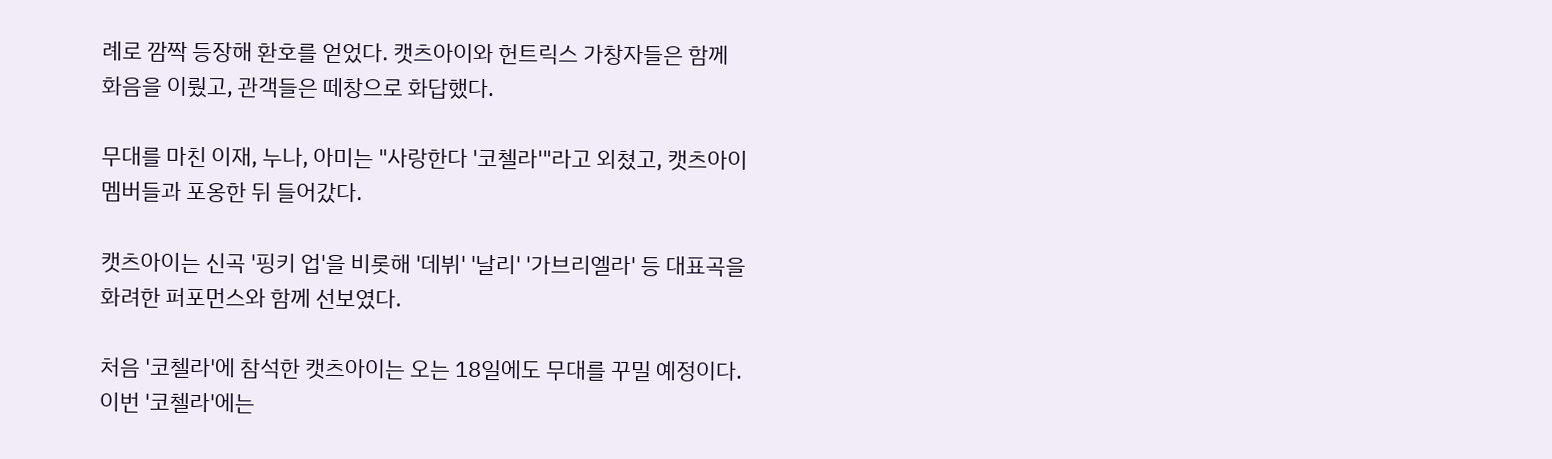례로 깜짝 등장해 환호를 얻었다. 캣츠아이와 헌트릭스 가창자들은 함께 화음을 이뤘고, 관객들은 떼창으로 화답했다.

무대를 마친 이재, 누나, 아미는 "사랑한다 '코첼라'"라고 외쳤고, 캣츠아이 멤버들과 포옹한 뒤 들어갔다.

캣츠아이는 신곡 '핑키 업'을 비롯해 '데뷔' '날리' '가브리엘라' 등 대표곡을 화려한 퍼포먼스와 함께 선보였다.

처음 '코첼라'에 참석한 캣츠아이는 오는 18일에도 무대를 꾸밀 예정이다. 이번 '코첼라'에는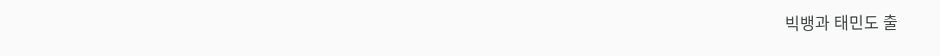빅뱅과 태민도 출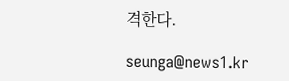격한다.

seunga@news1.kr